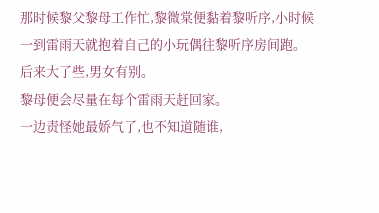那时候黎父黎母工作忙,黎微棠便黏着黎听序,小时候一到雷雨天就抱着自己的小玩偶往黎听序房间跑。
后来大了些,男女有别。
黎母便会尽量在每个雷雨天赶回家。
一边责怪她最娇气了,也不知道随谁,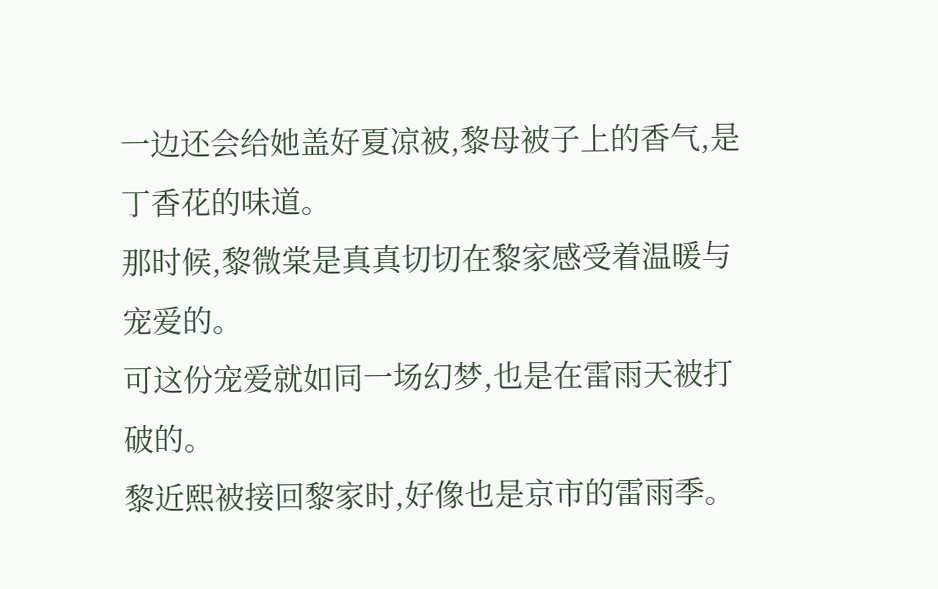一边还会给她盖好夏凉被,黎母被子上的香气,是丁香花的味道。
那时候,黎微棠是真真切切在黎家感受着温暖与宠爱的。
可这份宠爱就如同一场幻梦,也是在雷雨天被打破的。
黎近熙被接回黎家时,好像也是京市的雷雨季。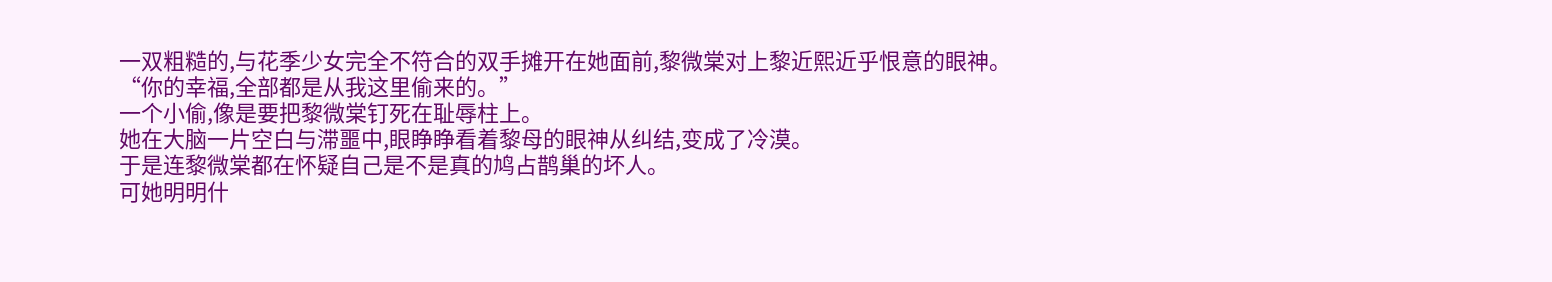一双粗糙的,与花季少女完全不符合的双手摊开在她面前,黎微棠对上黎近熙近乎恨意的眼神。
“你的幸福,全部都是从我这里偷来的。”
一个小偷,像是要把黎微棠钉死在耻辱柱上。
她在大脑一片空白与滞噩中,眼睁睁看着黎母的眼神从纠结,变成了冷漠。
于是连黎微棠都在怀疑自己是不是真的鸠占鹊巢的坏人。
可她明明什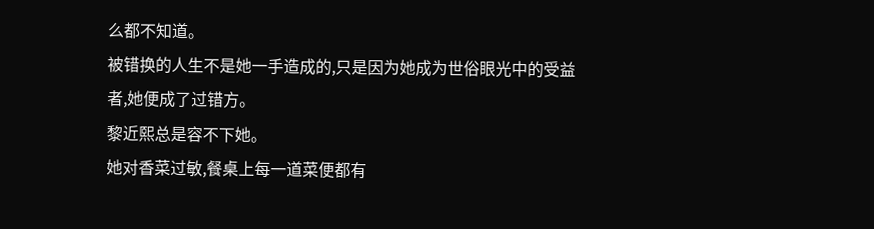么都不知道。
被错换的人生不是她一手造成的,只是因为她成为世俗眼光中的受益者,她便成了过错方。
黎近熙总是容不下她。
她对香菜过敏,餐桌上每一道菜便都有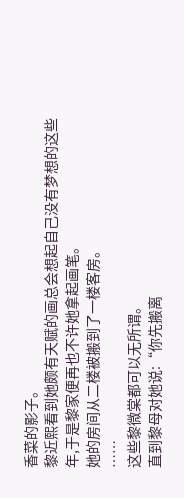香菜的影子。
黎近熙看到她颇有天赋的画总会想起自己没有梦想的这些年,于是黎家便再也不许她拿起画笔。
她的房间从二楼被搬到了一楼客房。
……
这些黎微棠都可以无所谓。
直到黎母对她说:“你先搬离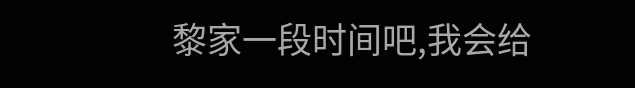黎家一段时间吧,我会给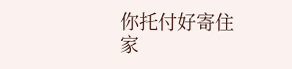你托付好寄住家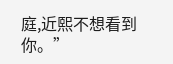庭,近熙不想看到你。”